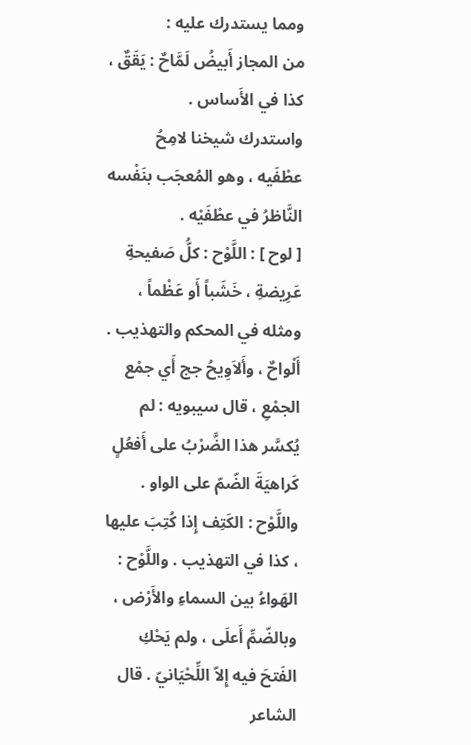ومما يستدرك عليه :
من المجاز أَبيضُ لَمَّاحٌ : يَقَقٌ ، كذا في الأَساس .
واستدرك شيخنا لامِحُ عطْفَيه ، وهو المُعجَب بنَفْسه النَّاظرُ في عطْفَيْه .
[ لوح ] : اللَّوْح : كلُّ صَفيحةِ عَرِيضةِ ، خَشَباً أَو عَظْماً ، ومثله في المحكم والتهذيب . أَلْواحٌ ، وأَلاَوِيحُ جج أَي جمْع الجمْعِ ، قال سيبويه : لم يُكسَّر هذا الضَّرْبُ على أَفعُلٍ كَراهيَةَ الضّمّ على الواو .
واللَّوْح : الكَتِف إِذا كُتِبَ عليها ، كذا في التهذيب . واللَّوْح : الهَواءُ بين السماءِ والأَرْض ، وبالضّمِّ أَعلَى ، ولم يَحْكِ الفَتحَ فيه إِلاّ اللِّحْيَانيّ . قال الشاعر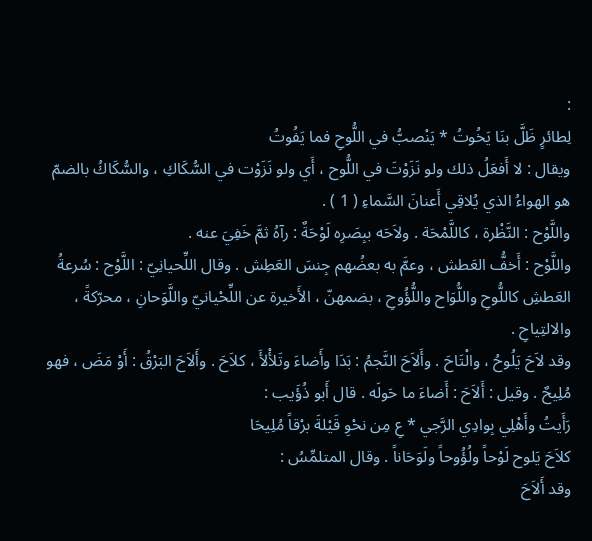:
لِطائرٍ ظَلَّ بنَا يَخُوتُ * يَنْصبُّ في اللُّوحِ فما يَفُوتُ
ويقال : لا أَفعَلُ ذلك ولو نَزَوْتَ في اللُّوح ، أَي ولو نَزَوْت في السُّكَاكِ ، والسُّكَاكُ بالضمّ هو الهواءُ الذي يُلاقِي أَعنانَ السَّماءِ ( 1 ) .
واللَّوْح : النَّظْرة ، كاللَّمْحَة . ولاَحَه ببِصَرِه لَوْحَةٌ : رآهُ ثمَّ خَفِيَ عنه .
واللَّوْح : أَخفُّ العَطش ، وعمَّ به بعضُهم جِنسَ العَطِش . وقال اللِّحيانِيّ : اللَّوْح : سُرعةُ العَطشِ كاللُّوحِ واللُّوَاح واللُّؤُوحِ ، بضمهنّ ، الأَخيرة عن اللِّحْيانيّ واللَّوَحانِ ، محرّكةً ، والالتِياحِ .
وقد لاَحَ يَلُوحُ ، والْتَاحَ . وأَلاَحَ النَّجمُ : بَدَا وأَضاءَ وتَلأْلأَ ، كلاَحَ . وأَلاَحَ البَرْقُ : أَوْ مَضَ ، فهو مُلِيحٌ . وقيل : أَلاَحَ : أَضاءَ ما حَولَه . قال أَبو ذُؤَيب :
رَأَيتُ وأَهْلِي بِوادِي الرَّجي * عِ مِن نحْوِ قَيْلةَ برْقاً مُلِيحَا
كلاَحَ يَلوح لَوْحاً ولُؤُوحاً ولَوَحَاناً . وقال المتلمِّسُ :
وقد أَلاَحَ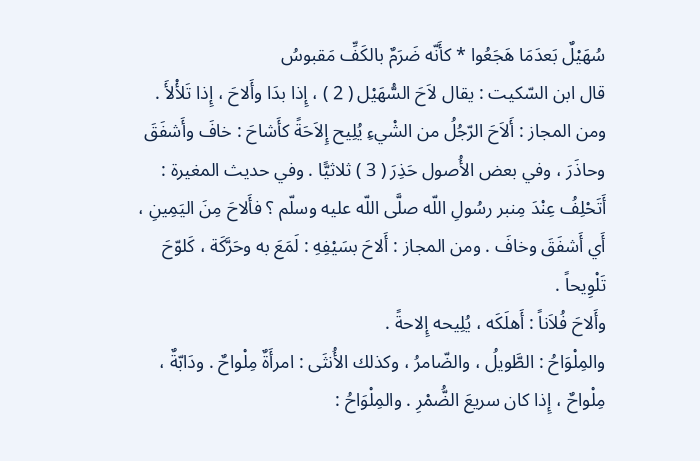سُهَيْلٌ بَعدَمَا هَجَعُوا * كأَنّه ضَرَمٌ بالكَفِّ مَقبوسُ
قال ابن السّكيت : يقال لاَحَ السُّهَيْل ( 2 ) ، إِذا بدَا وأَلاحَ ، إِذا تَلأْلأَ . ومن المجاز : أَلاَحَ الرّجُلُ من الشْيءِ يُلِيح إِلاَحَةً كأَشاحَ : خافَ وأَشفَقَ وحاذَرَ ، وفي بعض الأُصول حَذِرَ ( 3 ) ثلاثيًّا . وفي حديث المغيرة : أَتَحْلِفُ عِنْدَ مِنبر رسُولِ اللّه صلَّى اللّه عليه وسلّم ؟ فأَلاحَ مِنَ اليَمِينِ ، أَي أَشفَقَ وخافَ . ومن المجاز : أَلاحَ بسَيْفِهِ : لَمَعَ به وحَرَّكَة ، كَلوّحَ تَلْوِيحاً .
وأَلاحَ فُلاَناً : أَهلَكَه ، يُلِيحه إِلاحةً .
والمِلْوَاحُ : الطَّويلُ ، والضّامرُ ، وكذلك الأُنثَى : امرأَةٌ مِلْواحٌ . ودَابّةٌ ، مِلْواحٌ ، إِذا كان سريعَ الضُّمْرِ . والمِلْوَاحُ :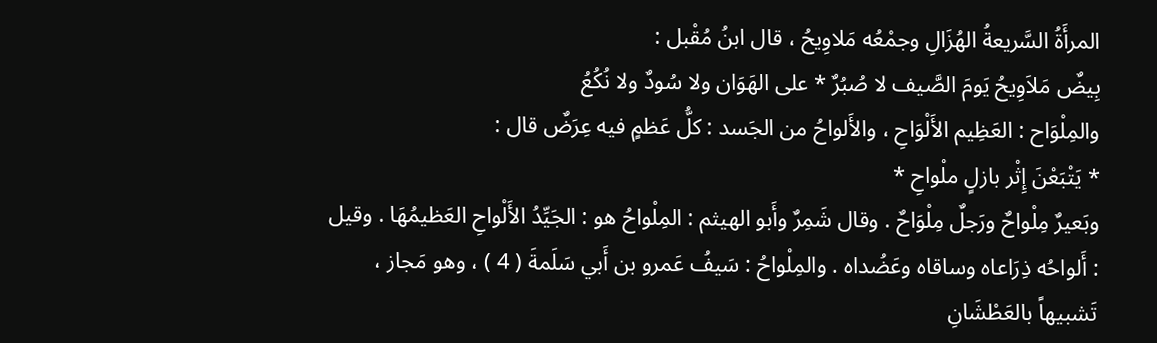المرأَةُ السَّريعةُ الهُزَالِ وجمْعُه مَلاوِيحُ ، قال ابنُ مُقْبل :
بِيضٌ مَلاَوِيحُ يَومَ الصَّيف لا صُبُرٌ * على الهَوَان ولا سُودٌ ولا نُكُعُ
والمِلْوَاح : العَظِيم الأَلْوَاحِ ، والأَلواحُ من الجَسد : كلُّ عَظمٍ فيه عِرَضٌ قال :
* يَتْبَعْنَ إِثْر بازلٍ ملْواحِ *
وبَعيرٌ مِلْواحٌ ورَجلٌ مِلْوَاحٌ . وقال شَمِرٌ وأَبو الهيثم : المِلْواحُ هو : الجَيِّدُ الأَلْواحِ العَظيمُهَا . وقيل : أَلواحُه ذِرَاعاه وساقاه وعَضُداه . والمِلْواحُ : سَيفُ عَمرو بن أَبي سَلَمةَ ( 4 ) ، وهو مَجاز ، تَشبيهاً بالعَطْشَانِ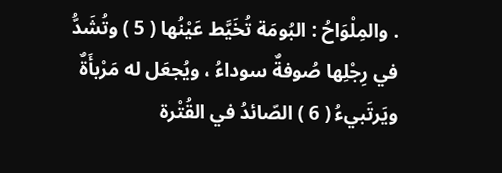. والمِلْوَاحُ : البُومَة تُخَيَّط عَيْنُها ( 5 ) وتُشَدُّ في رِجْلِها صُوفةٌ سوداءُ ، ويُجعَل له مَرْبأَةٌ ويَرتَبيءُ ( 6 ) الصّائدُ في القُتْرة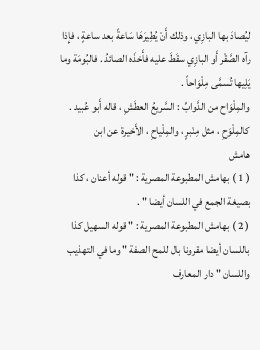ليُصادَ بها البازِي ، وذلك أَنْ يُطِيرَهَا سَاعةً بعد ساعةٍ ، فإِذا رآه الصَّقْر أَو البازِي سقَطَ عليه فأَخذَه الصائدُ . فالبُومَة وما يَلِيها تُسمَّى مِلْوَاحاً .
والمِلْوَاح من الدَّوابِّ : السَّريعُ العطَشِ ، قاله أَبو عُبيد . كالمِلْوَحِ ، مثل مِنْبرٍ ، والمِلْياحِ ، الأَخيرة عن ابن
هامش
( 1 ) بهامش المطبوعة المصرية : " قوله أعنان ، كذا بصيغة الجمع في اللسان أيضا " .
( 2 ) بهامش المطبوعة المصرية : " قوله السهيل كذا باللسان أيضا مقرونا بال للمح الصفة " وما في التهذيب واللسان " دار المعارف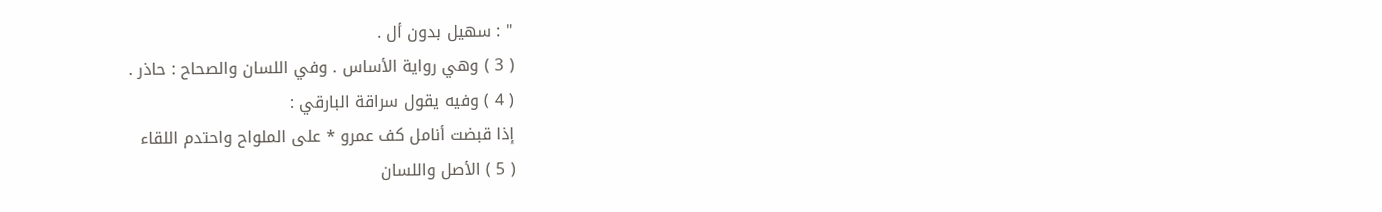" : سهيل بدون أل .
( 3 ) وهي رواية الأساس . وفي اللسان والصحاح : حاذر .
( 4 ) وفيه يقول سراقة البارقي :
إذا قبضت أنامل كف عمرو * على الملواح واحتدم اللقاء
( 5 ) الأصل واللسان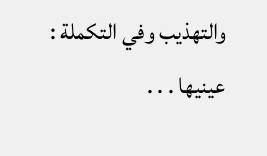والتهذيب وفي التكملة : عينيها . . .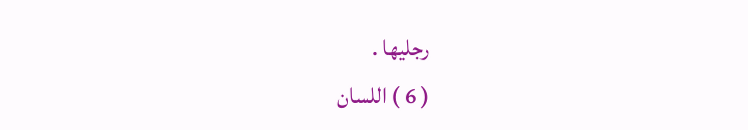رجليها .
( 6 ) اللسان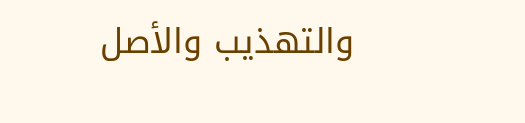والتهذيب والأصل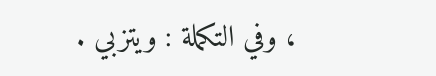، وفي التكملة : ويتزبي .